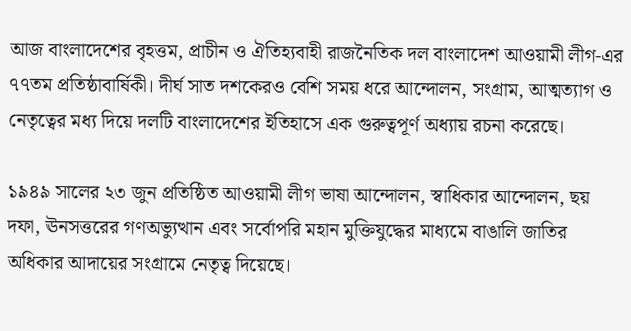আজ বাংলাদেশের বৃহত্তম, প্রাচীন ও ঐতিহ্যবাহী রাজনৈতিক দল বাংলাদেশ আওয়ামী লীগ-এর ৭৭তম প্রতিষ্ঠাবার্ষিকী। দীর্ঘ সাত দশকেরও বেশি সময় ধরে আন্দোলন, সংগ্রাম, আত্মত্যাগ ও নেতৃত্বের মধ্য দিয়ে দলটি বাংলাদেশের ইতিহাসে এক গুরুত্বপূর্ণ অধ্যায় রচনা করেছে।

১৯৪৯ সালের ২৩ জুন প্রতিষ্ঠিত আওয়ামী লীগ ভাষা আন্দোলন, স্বাধিকার আন্দোলন, ছয় দফা, ঊনসত্তরের গণঅভ্যুত্থান এবং সর্বোপরি মহান মুক্তিযুদ্ধের মাধ্যমে বাঙালি জাতির অধিকার আদায়ের সংগ্রামে নেতৃত্ব দিয়েছে।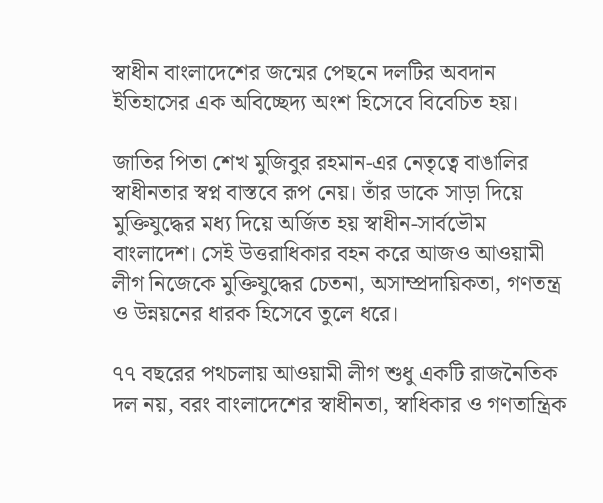স্বাধীন বাংলাদেশের জন্মের পেছনে দলটির অবদান ইতিহাসের এক অবিচ্ছেদ্য অংশ হিসেবে বিবেচিত হয়।

জাতির পিতা শেখ মুজিবুর রহমান-এর নেতৃত্বে বাঙালির স্বাধীনতার স্বপ্ন বাস্তবে রূপ নেয়। তাঁর ডাকে সাড়া দিয়ে মুক্তিযুদ্ধের মধ্য দিয়ে অর্জিত হয় স্বাধীন-সার্বভৌম বাংলাদেশ। সেই উত্তরাধিকার বহন করে আজও আওয়ামী লীগ নিজেকে মুক্তিযুদ্ধের চেতনা, অসাম্প্রদায়িকতা, গণতন্ত্র ও উন্নয়নের ধারক হিসেবে তুলে ধরে।

৭৭ বছরের পথচলায় আওয়ামী লীগ শুধু একটি রাজনৈতিক দল নয়, বরং বাংলাদেশের স্বাধীনতা, স্বাধিকার ও গণতান্ত্রিক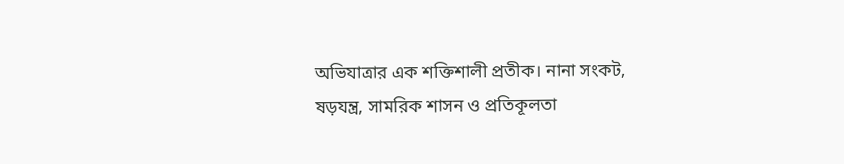অভিযাত্রার এক শক্তিশালী প্রতীক। নানা সংকট, ষড়যন্ত্র, সামরিক শাসন ও প্রতিকূলতা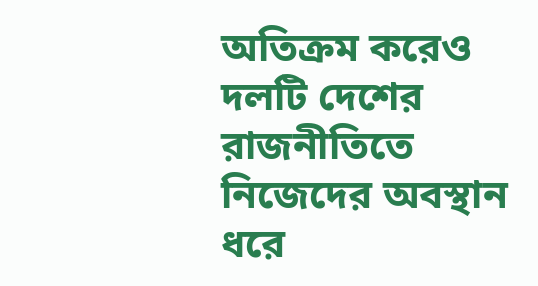অতিক্রম করেও দলটি দেশের রাজনীতিতে নিজেদের অবস্থান ধরে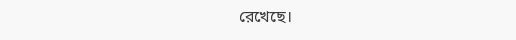রেখেছে।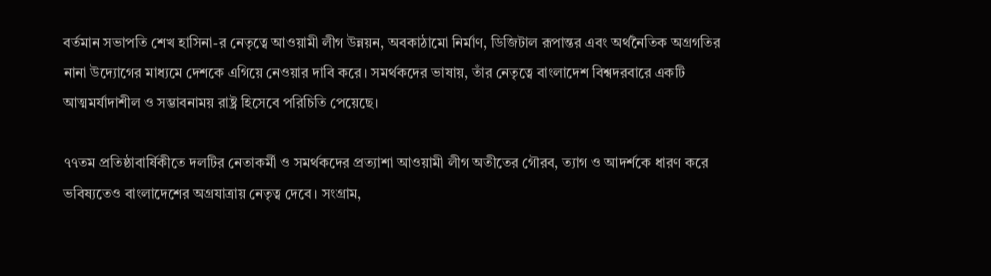বর্তমান সভাপতি শেখ হাসিনা-র নেতৃত্বে আওয়ামী লীগ উন্নয়ন, অবকাঠামো নির্মাণ, ডিজিটাল রূপান্তর এবং অর্থনৈতিক অগ্রগতির নানা উদ্যোগের মাধ্যমে দেশকে এগিয়ে নেওয়ার দাবি করে। সমর্থকদের ভাষায়, তাঁর নেতৃত্বে বাংলাদেশ বিশ্বদরবারে একটি আত্মমর্যাদাশীল ও সম্ভাবনাময় রাষ্ট্র হিসেবে পরিচিতি পেয়েছে।

৭৭তম প্রতিষ্ঠাবার্ষিকীতে দলটির নেতাকর্মী ও সমর্থকদের প্রত্যাশা আওয়ামী লীগ অতীতের গৌরব, ত্যাগ ও আদর্শকে ধারণ করে ভবিষ্যতেও বাংলাদেশের অগ্রযাত্রায় নেতৃত্ব দেবে। সংগ্রাম,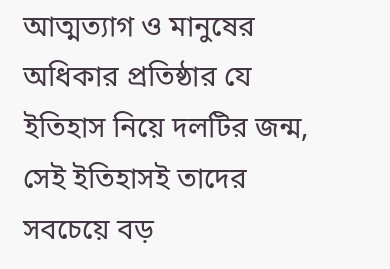আত্মত্যাগ ও মানুষের অধিকার প্রতিষ্ঠার যে ইতিহাস নিয়ে দলটির জন্ম, সেই ইতিহাসই তাদের সবচেয়ে বড়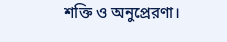শক্তি ও অনুপ্রেরণা।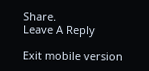Share.
Leave A Reply

Exit mobile version